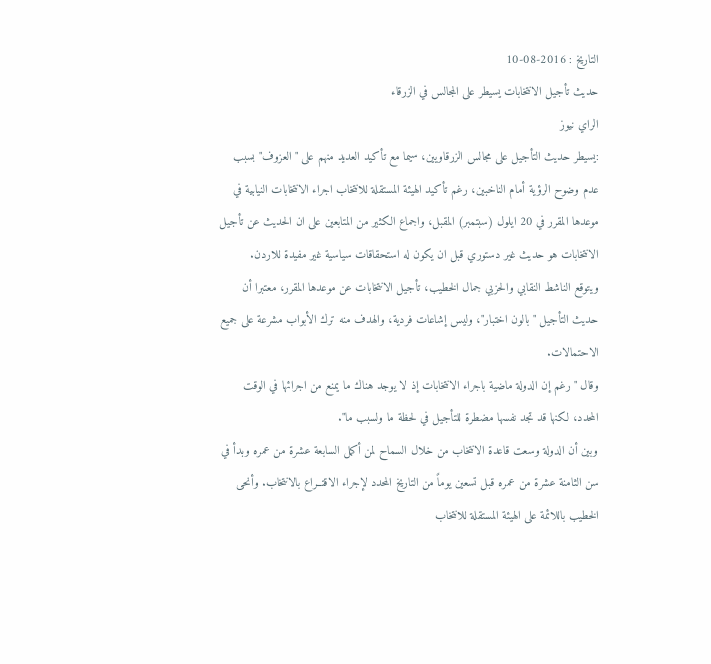التاريخ : 2016-08-10
حديث تأجيل الانتخابات يسيطر على المجالس في الزرقاء
الراي نيوز
:يسيطر حديث التأجيل على مجالس الزرقاويين، سيما مع تأكيد العديد منهم على "العزوف" بسبب عدم وضوح الرؤية أمام الناخبين، رغم تأكيد الهيئة المستقلة للانتخاب اجراء الانتخابات النيابية في موعدها المقرر في 20 ايلول (سبتمبر) المقبل، واجماع الكثير من المتابعين على ان الحديث عن تأجيل الانتخابات هو حديث غير دستوري قبل ان يكون له استحقاقات سياسية غير مفيدة للاردن.
ويتوقع الناشط النقابي والحزبي جمال الخطيب، تأجيل الانتخابات عن موعدها المقرر، معتبرا أن حديث التأجيل "بالون اختبار"، وليس إشاعات فردية، والهدف منه ترك الأبواب مشرعة على جميع الاحتمالات.
وقال "رغم إن الدولة ماضية باجراء الانتخابات إذ لا يوجد هناك ما يمنع من اجرائها في الوقت المحدد، لكنها قد تجد نفسها مضطرة للتأجيل في لحظة ما ولسبب ما".
وبين أن الدولة وسعت قاعدة الانتخاب من خلال السماح لمن أكمل السابعة عشرة من عمره وبدأ في سن الثامنة عشرة من عمره قبل تسعين يوماً من التاريخ المحدد لإجراء الاقتــراع بالانتخاب. وأنحى الخطيب باللائمة على الهيئة المستقلة للانتخاب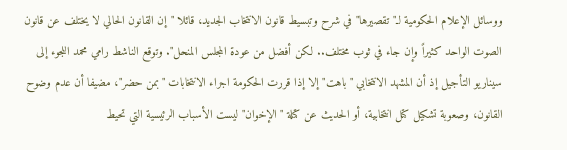ووسائل الإعلام الحكومية لـ"تقصيرها" في شرح وتبسيط قانون الانتخاب الجديد، قائلا "إن القانون الحالي لا يختلف عن قانون الصوت الواحد كثيراً وإن جاء في ثوب مختلف.. لكن أفضل من عودة المجلس المنحل". وتوقع الناشط رامي محمد اللجوء إلى سيناريو التأجيل إذ أن المشهد الانتخابي "باهت" إلا إذا قررت الحكومة اجراء الانتخابات "بمن حضر"، مضيفا أن عدم وضوح القانون، وصعوبة تشكيل كتل انتخابية، أو الحديث عن كتلة "الإخوان" ليست الأسباب الرئيسية التي تحيط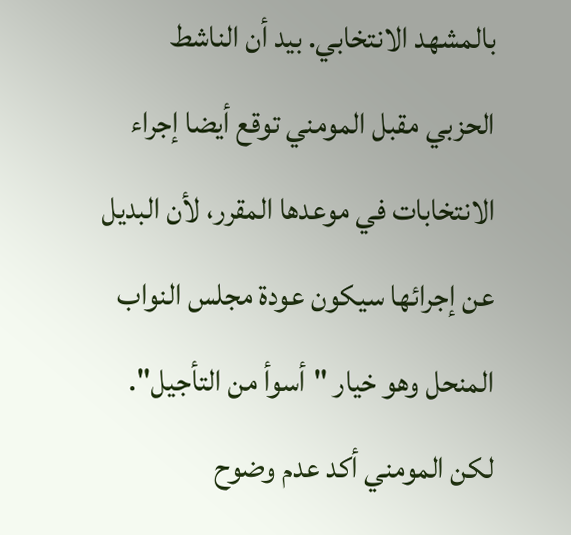بالمشهد الانتخابي. بيد أن الناشط الحزبي مقبل المومني توقع أيضا إجراء الانتخابات في موعدها المقرر، لأن البديل عن إجرائها سيكون عودة مجلس النواب المنحل وهو خيار "أسوأ من التأجيل". لكن المومني أكد عدم وضوح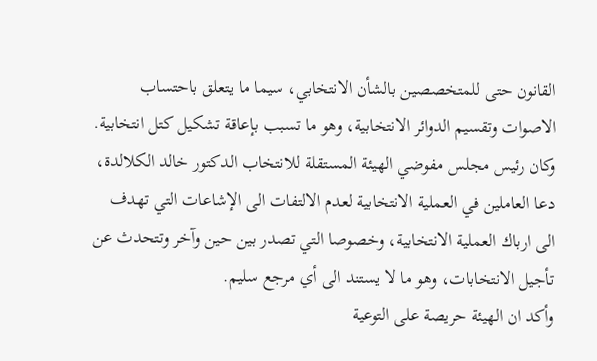القانون حتى للمتخصصين بالشأن الانتخابي، سيما ما يتعلق باحتساب الاصوات وتقسيم الدوائر الانتخابية، وهو ما تسبب بإعاقة تشكيل كتل انتخابية.
وكان رئيس مجلس مفوضي الهيئة المستقلة للانتخاب الدكتور خالد الكلالدة، دعا العاملين في العملية الانتخابية لعدم الالتفات الى الإشاعات التي تهدف الى ارباك العملية الانتخابية، وخصوصا التي تصدر بين حين وآخر وتتحدث عن تأجيل الانتخابات، وهو ما لا يستند الى أي مرجع سليم.
وأكد ان الهيئة حريصة على التوعية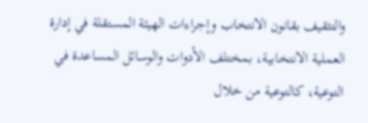والتثقيف بقانون الانتخاب وإجراءات الهيئة المستقلة في إدارة العملية الانتخابية، بمختلف الأدوات والوسائل المساعدة في التوعية، كالتوعية من خلال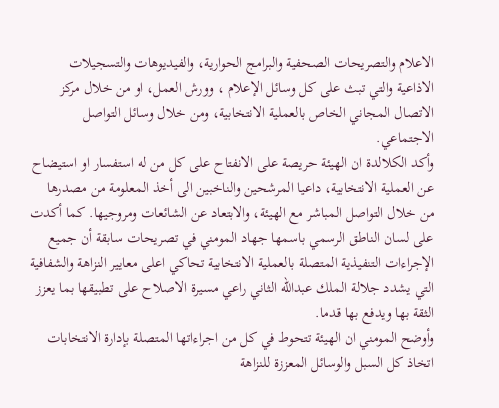الاعلام والتصريحات الصحفية والبرامج الحوارية، والفيديوهات والتسجيلات الاذاعية والتي تبث على كل وسائل الإعلام ، وورش العمل، او من خلال مركز الاتصال المجاني الخاص بالعملية الانتخابية، ومن خلال وسائل التواصل الاجتماعي.
وأكد الكلالدة ان الهيئة حريصة على الانفتاح على كل من له استفسار او استيضاح عن العملية الانتخابية، داعيا المرشحين والناخبين الى أخذ المعلومة من مصدرها من خلال التواصل المباشر مع الهيئة، والابتعاد عن الشائعات ومروجيها. كما أكدت على لسان الناطق الرسمي باسمها جهاد المومني في تصريحات سابقة أن جميع الإجراءات التنفيذية المتصلة بالعملية الانتخابية تحاكي اعلى معايير النزاهة والشفافية التي يشدد جلالة الملك عبدالله الثاني راعي مسيرة الاصلاح على تطبيقها بما يعزز الثقة بها ويدفع بها قدما.
وأوضح المومني ان الهيئة تتحوط في كل من اجراءاتها المتصلة بإدارة الانتخابات اتخاذ كل السبل والوسائل المعززة للنزاهة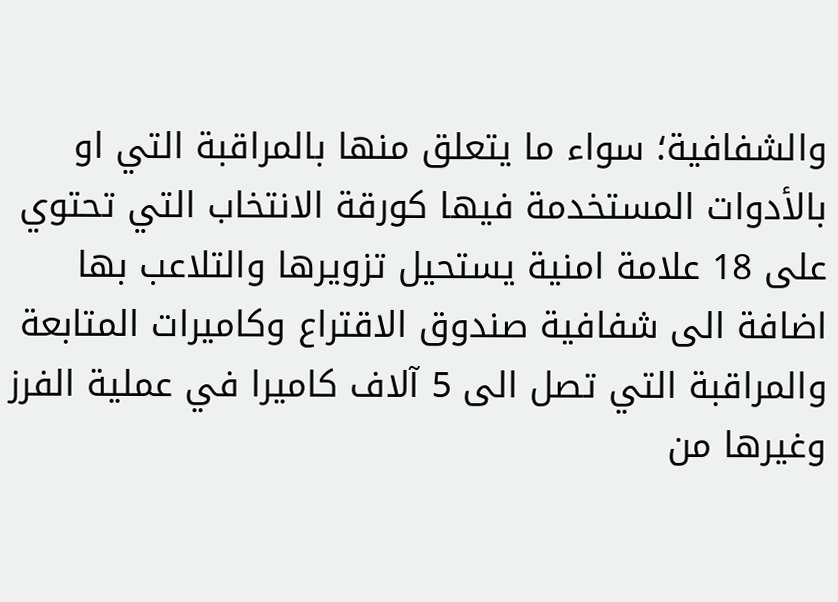والشفافية؛ سواء ما يتعلق منها بالمراقبة التي او بالأدوات المستخدمة فيها كورقة الانتخاب التي تحتوي على 18 علامة امنية يستحيل تزويرها والتلاعب بها اضافة الى شفافية صندوق الاقتراع وكاميرات المتابعة والمراقبة التي تصل الى 5 آلاف كاميرا في عملية الفرز وغيرها من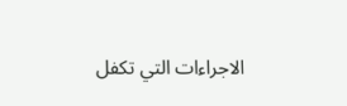الاجراءات التي تكفل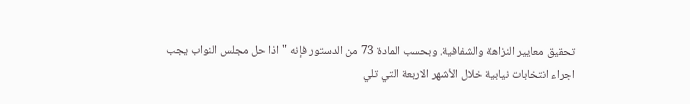تحقيق معايير النزاهة والشفافية. وبحسب المادة 73 من الدستور فإنه "اذا حل مجلس النواب يجب اجراء انتخابات نيابية خلال الأشهر الاربعة التي تلي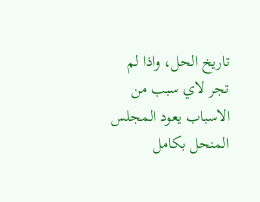تاريخ الحل، واذا لم تجر لاي سبب من الاسباب يعود المجلس المنحل بكامل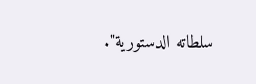سلطاته الدستورية".